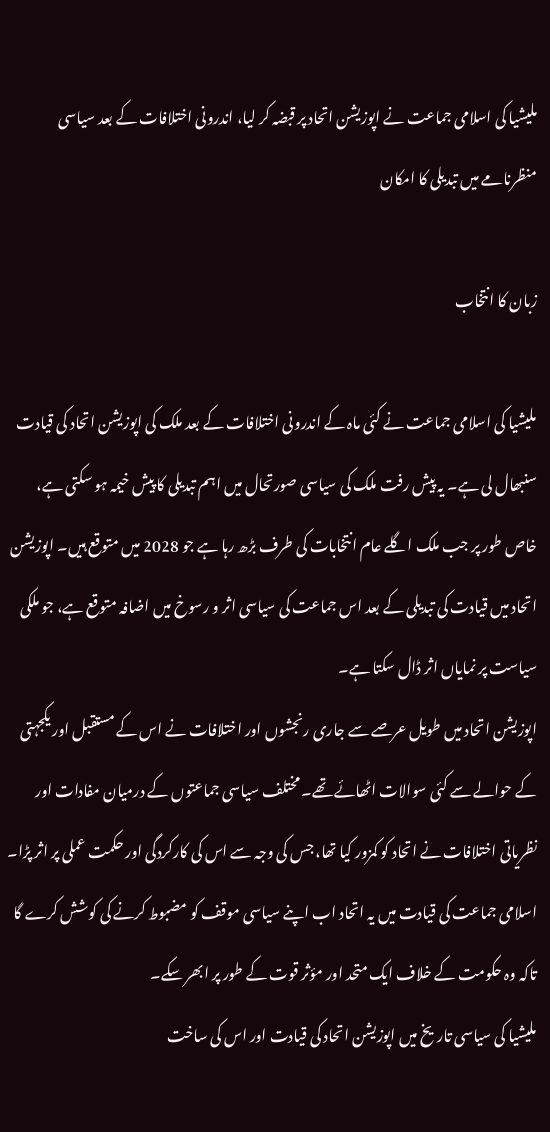ملیشیا کی اسلامی جماعت نے اپوزیشن اتحاد پر قبضہ کر لیا، اندرونی اختلافات کے بعد سیاسی منظرنامے میں تبدیلی کا امکان

زبان کا انتخاب

ملیشیا کی اسلامی جماعت نے کئی ماہ کے اندرونی اختلافات کے بعد ملک کی اپوزیشن اتحاد کی قیادت سنبھال لی ہے۔ یہ پیش رفت ملک کی سیاسی صورتحال میں اہم تبدیلی کا پیش خیمہ ہو سکتی ہے، خاص طور پر جب ملک اگلے عام انتخابات کی طرف بڑھ رہا ہے جو 2028 میں متوقع ہیں۔ اپوزیشن اتحاد میں قیادت کی تبدیلی کے بعد اس جماعت کی سیاسی اثر و رسوخ میں اضافہ متوقع ہے، جو ملکی سیاست پر نمایاں اثر ڈال سکتا ہے۔
اپوزیشن اتحاد میں طویل عرصے سے جاری رنجشوں اور اختلافات نے اس کے مستقبل اور یکجہتی کے حوالے سے کئی سوالات اٹھائے تھے۔ مختلف سیاسی جماعتوں کے درمیان مفادات اور نظریاتی اختلافات نے اتحاد کو کمزور کیا تھا، جس کی وجہ سے اس کی کارکردگی اور حکمت عملی پر اثر پڑا۔ اسلامی جماعت کی قیادت میں یہ اتحاد اب اپنے سیاسی موقف کو مضبوط کرنے کی کوشش کرے گا تاکہ وہ حکومت کے خلاف ایک متحد اور مؤثر قوت کے طور پر ابھر سکے۔
ملیشیا کی سیاسی تاریخ میں اپوزیشن اتحاد کی قیادت اور اس کی ساخت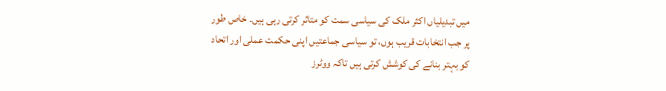میں تبدیلیاں اکثر ملک کی سیاسی سمت کو متاثر کرتی رہی ہیں۔ خاص طور پر جب انتخابات قریب ہوں، تو سیاسی جماعتیں اپنی حکمت عملی اور اتحاد کو بہتر بنانے کی کوشش کرتی ہیں تاکہ ووٹرز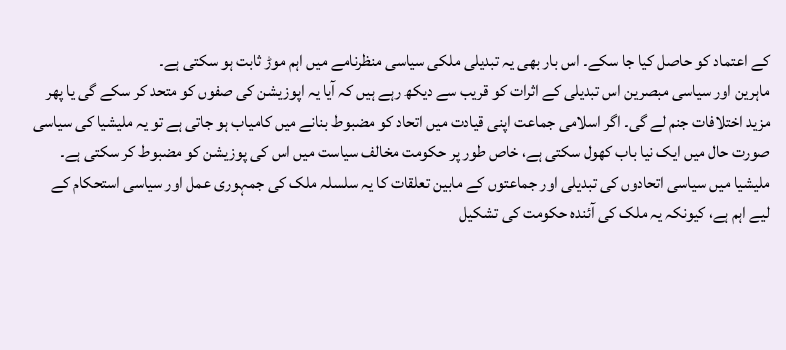کے اعتماد کو حاصل کیا جا سکے۔ اس بار بھی یہ تبدیلی ملکی سیاسی منظرنامے میں اہم موڑ ثابت ہو سکتی ہے۔
ماہرین اور سیاسی مبصرین اس تبدیلی کے اثرات کو قریب سے دیکھ رہے ہیں کہ آیا یہ اپوزیشن کی صفوں کو متحد کر سکے گی یا پھر مزید اختلافات جنم لے گی۔ اگر اسلامی جماعت اپنی قیادت میں اتحاد کو مضبوط بنانے میں کامیاب ہو جاتی ہے تو یہ ملیشیا کی سیاسی صورت حال میں ایک نیا باب کھول سکتی ہے، خاص طور پر حکومت مخالف سیاست میں اس کی پوزیشن کو مضبوط کر سکتی ہے۔
ملیشیا میں سیاسی اتحادوں کی تبدیلی اور جماعتوں کے مابین تعلقات کا یہ سلسلہ ملک کی جمہوری عمل اور سیاسی استحکام کے لیے اہم ہے، کیونکہ یہ ملک کی آئندہ حکومت کی تشکیل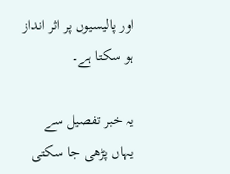اور پالیسیوں پر اثر انداز ہو سکتا ہے۔

یہ خبر تفصیل سے یہاں پڑھی جا سکتی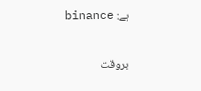ہے: binance

بروقت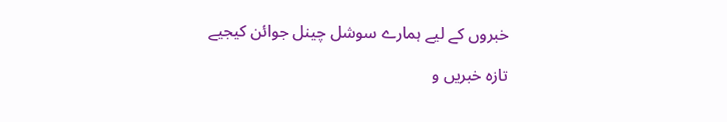خبروں کے لیے ہمارے سوشل چینل جوائن کیجیے

تازہ خبریں و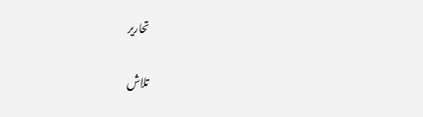تحاریر

تلاش